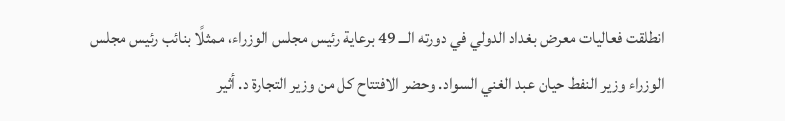انطلقت فعاليات معرض بغداد الدولي في دورته الـــ 49 برعاية رئيس مجلس الوزراء، ممثلًا بنائب رئيس مجلس الوزراء وزير النفط حيان عبد الغني السواد. وحضر الافتتاح كل من وزير التجارة د. أثير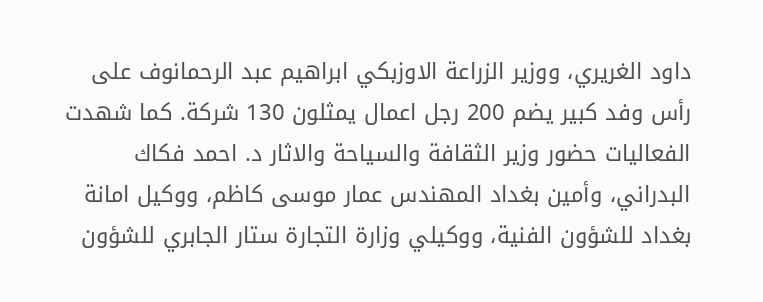داود الغريري، ووزير الزراعة الاوزبكي ابراهيم عبد الرحمانوف على رأس وفد كبير يضم 200 رجل اعمال يمثلون 130 شركة. كما شهدت الفعاليات حضور وزير الثقافة والسياحة والاثار د. احمد فكاك البدراني، وأمين بغداد المهندس عمار موسى كاظم، ووكيل امانة بغداد للشؤون الفنية، ووكيلي وزارة التجارة ستار الجابري للشؤون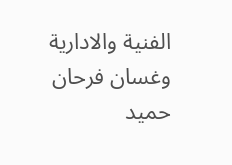الفنية والادارية وغسان فرحان حميد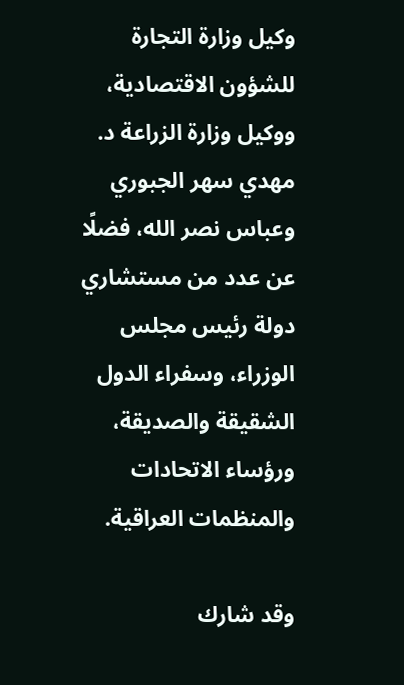وكيل وزارة التجارة للشؤون الاقتصادية، ووكيل وزارة الزراعة د. مهدي سهر الجبوري وعباس نصر الله، فضلًا عن عدد من مستشاري دولة رئيس مجلس الوزراء، وسفراء الدول الشقيقة والصديقة، ورؤساء الاتحادات والمنظمات العراقية.

وقد شارك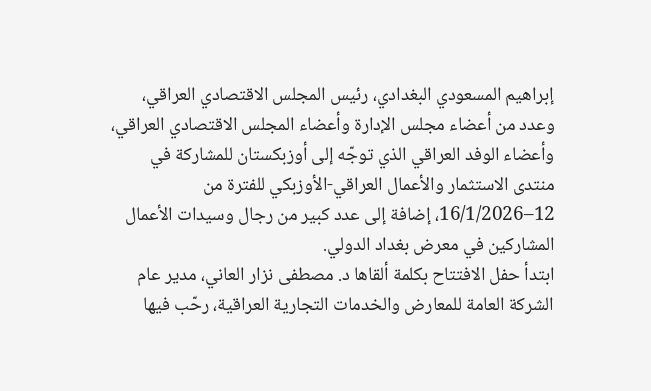إبراهيم المسعودي البغدادي، رئيس المجلس الاقتصادي العراقي، وعدد من أعضاء مجلس الإدارة وأعضاء المجلس الاقتصادي العراقي، وأعضاء الوفد العراقي الذي توجّه إلى أوزبكستان للمشاركة في منتدى الاستثمار والأعمال العراقي-الأوزبكي للفترة من 12–16/1/2026، إضافة إلى عدد كبير من رجال وسيدات الأعمال المشاركين في معرض بغداد الدولي.
ابتدأ حفل الافتتاح بكلمة ألقاها د. مصطفى نزار العاني، مدير عام الشركة العامة للمعارض والخدمات التجارية العراقية، رحّب فيها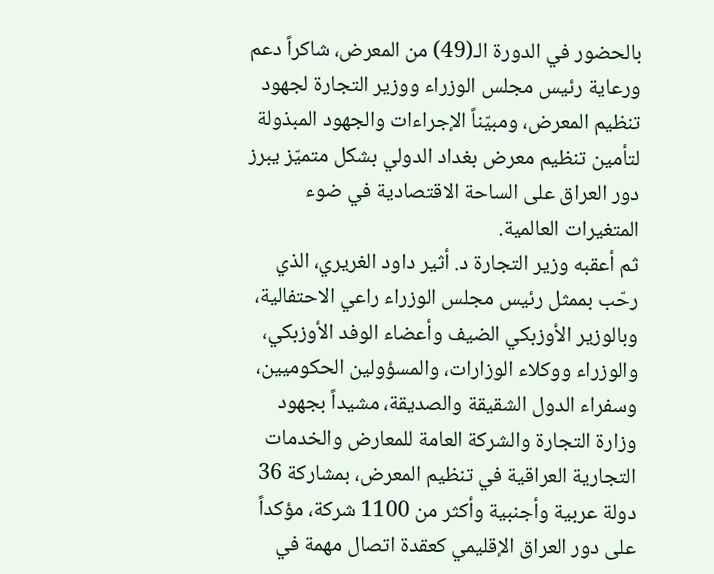بالحضور في الدورة الـ(49) من المعرض، شاكراً دعم ورعاية رئيس مجلس الوزراء ووزير التجارة لجهود تنظيم المعرض، ومبيّناً الإجراءات والجهود المبذولة لتأمين تنظيم معرض بغداد الدولي بشكل متميّز يبرز دور العراق على الساحة الاقتصادية في ضوء المتغيرات العالمية.
ثم أعقبه وزير التجارة د. أثير داود الغريري، الذي رحّب بممثل رئيس مجلس الوزراء راعي الاحتفالية، وبالوزير الأوزبكي الضيف وأعضاء الوفد الأوزبكي، والوزراء ووكلاء الوزارات، والمسؤولين الحكوميين، وسفراء الدول الشقيقة والصديقة، مشيداً بجهود وزارة التجارة والشركة العامة للمعارض والخدمات التجارية العراقية في تنظيم المعرض، بمشاركة 36 دولة عربية وأجنبية وأكثر من 1100 شركة، مؤكداً على دور العراق الإقليمي كعقدة اتصال مهمة في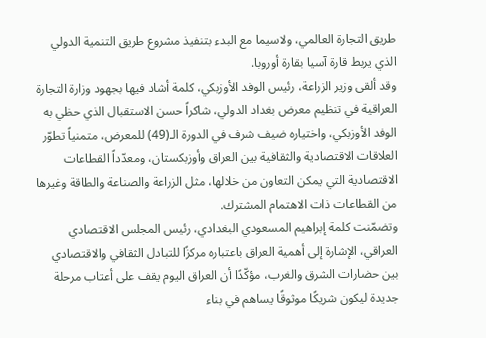طريق التجارة العالمي، ولاسيما مع البدء بتنفيذ مشروع طريق التنمية الدولي الذي يربط قارة آسيا بقارة أوروبا.
وقد ألقى وزير الزراعة، رئيس الوفد الأوزبكي، كلمة أشاد فيها بجهود وزارة التجارة العراقية في تنظيم معرض بغداد الدولي، شاكراً حسن الاستقبال الذي حظي به الوفد الأوزبكي، واختياره ضيف شرف في الدورة الـ(49) للمعرض، متمنياً تطوّر العلاقات الاقتصادية والثقافية بين العراق وأوزبكستان، ومعدّداً القطاعات الاقتصادية التي يمكن التعاون من خلالها، مثل الزراعة والصناعة والطاقة وغيرها من القطاعات ذات الاهتمام المشترك.
وتضمّنت كلمة إبراهيم المسعودي البغدادي، رئيس المجلس الاقتصادي العراقي، الإشارة إلى أهمية العراق باعتباره مركزًا للتبادل الثقافي والاقتصادي بين حضارات الشرق والغرب، مؤكّدًا أن العراق اليوم يقف على أعتاب مرحلة جديدة ليكون شريكًا موثوقًا يساهم في بناء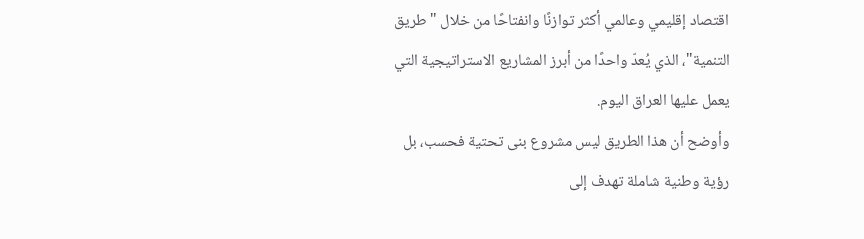اقتصاد إقليمي وعالمي أكثر توازنًا وانفتاحًا من خلال "طريق التنمية"، الذي يُعدّ واحدًا من أبرز المشاريع الاستراتيجية التي يعمل عليها العراق اليوم.
وأوضح أن هذا الطريق ليس مشروع بنى تحتية فحسب، بل رؤية وطنية شاملة تهدف إلى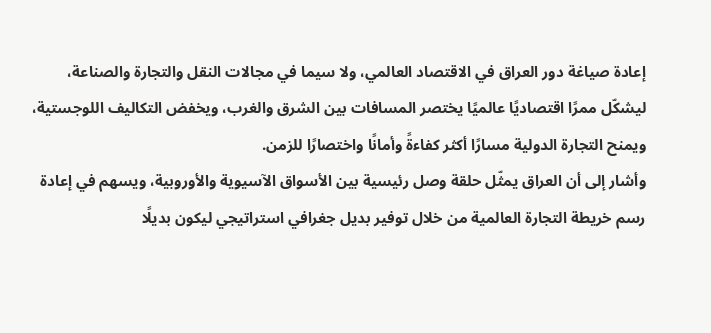إعادة صياغة دور العراق في الاقتصاد العالمي، ولا سيما في مجالات النقل والتجارة والصناعة، ليشكّل ممرًا اقتصاديًا عالميًا يختصر المسافات بين الشرق والغرب، ويخفض التكاليف اللوجستية، ويمنح التجارة الدولية مسارًا أكثر كفاءةً وأمانًا واختصارًا للزمن.
وأشار إلى أن العراق يمثّل حلقة وصل رئيسية بين الأسواق الآسيوية والأوروبية، ويسهم في إعادة رسم خريطة التجارة العالمية من خلال توفير بديل جغرافي استراتيجي ليكون بديلًا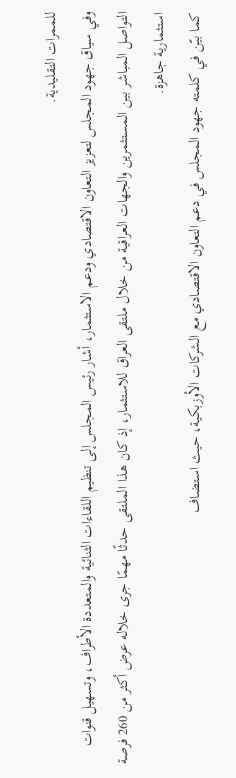للممرات التقليدية.
وفي سياق جهود المجلس لتعزيز التعاون الاقتصادي ودعم الاستثمار، أشار رئيس المجلس إلى تنظيم اللقاءات الثنائية والمتعددة الأطراف، وتسهيل قنوات التواصل المباشر بين المستثمرين والجهات العراقية من خلال ملتقى العراق للاستثمار، إذ كان هذا الملتقى حدثًا مهمًا جرى خلاله عرض أكثر من 260 فرصة استثمارية جاهزة.
كما بيّن في كلمته جهود المجلس في دعم التعاون الاقتصادي مع الشركات الأوزبكية، حيث استضاف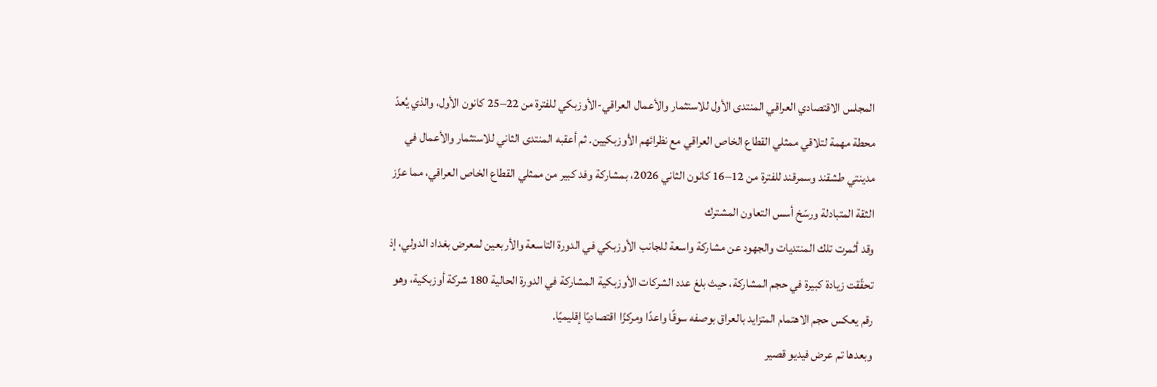المجلس الاقتصادي العراقي المنتدى الأول للاستثمار والأعمال العراقي-الأوزبكي للفترة من 22–25 كانون الأول، والذي يُعدّ محطة مهمة لتلاقي ممثلي القطاع الخاص العراقي مع نظرائهم الأوزبكيين. ثم أعقبه المنتدى الثاني للاستثمار والأعمال في مدينتي طشقند وسمرقند للفترة من 12–16 كانون الثاني 2026، بمشاركة وفد كبير من ممثلي القطاع الخاص العراقي، مما عزّز الثقة المتبادلة ورسّخ أسس التعاون المشترك
وقد أثمرت تلك المنتديات والجهود عن مشاركة واسعة للجانب الأوزبكي في الدورة التاسعة والأربعين لمعرض بغداد الدولي، إذ تحقّقت زيادة كبيرة في حجم المشاركة، حيث بلغ عدد الشركات الأوزبكية المشاركة في الدورة الحالية 180 شركة أوزبكية، وهو رقم يعكس حجم الاهتمام المتزايد بالعراق بوصفه سوقًا واعدًا ومركزًا اقتصاديًا إقليميًا.
وبعدها تم عرض فيديو قصير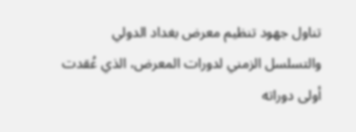تناول جهود تنظيم معرض بغداد الدولي والتسلسل الزمني لدورات المعرض، الذي عُقدت أولى دوراته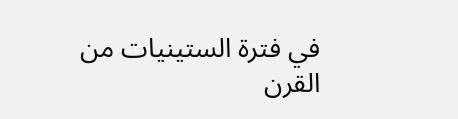في فترة الستينيات من القرن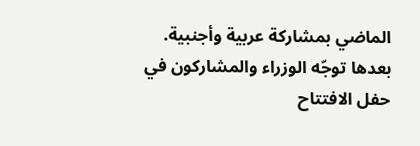الماضي بمشاركة عربية وأجنبية. بعدها توجّه الوزراء والمشاركون في حفل الافتتاح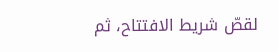لقصّ شريط الافتتاح، ثم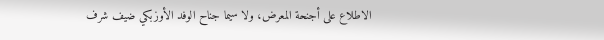الاطلاع على أجنحة المعرض، ولا سيما جناح الوفد الأوزبكي ضيف شرف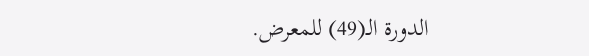الدورة الـ(49) للمعرض.